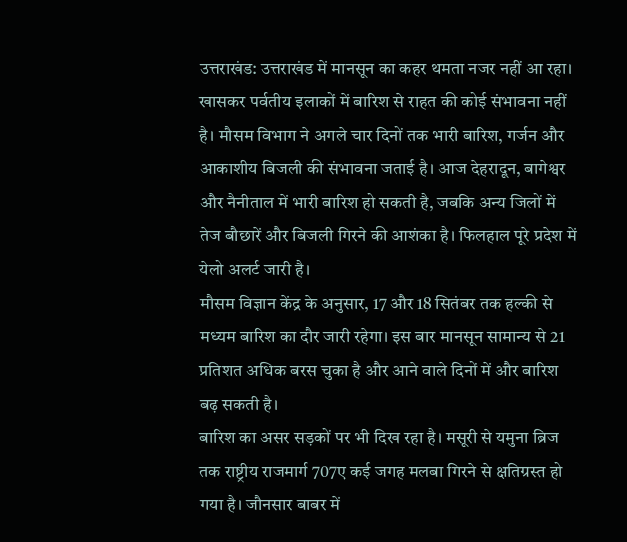उत्तराखंड: उत्तराखंड में मानसून का कहर थमता नजर नहीं आ रहा। खासकर पर्वतीय इलाकों में बारिश से राहत की कोई संभावना नहीं है। मौसम विभाग ने अगले चार दिनों तक भारी बारिश, गर्जन और आकाशीय बिजली की संभावना जताई है। आज देहरादून, बागेश्वर और नैनीताल में भारी बारिश हो सकती है, जबकि अन्य जिलों में तेज बौछारें और बिजली गिरने की आशंका है। फिलहाल पूरे प्रदेश में येलो अलर्ट जारी है।
मौसम विज्ञान केंद्र के अनुसार, 17 और 18 सितंबर तक हल्की से मध्यम बारिश का दौर जारी रहेगा। इस बार मानसून सामान्य से 21 प्रतिशत अधिक बरस चुका है और आने वाले दिनों में और बारिश बढ़ सकती है।
बारिश का असर सड़कों पर भी दिख रहा है। मसूरी से यमुना ब्रिज तक राष्ट्रीय राजमार्ग 707ए कई जगह मलबा गिरने से क्षतिग्रस्त हो गया है। जौनसार बाबर में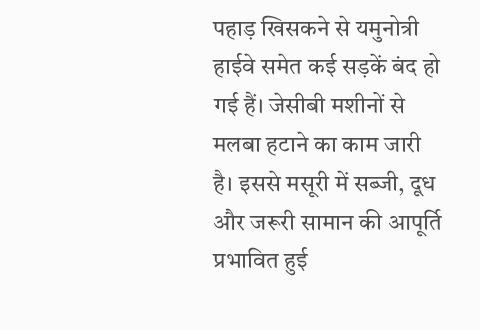पहाड़ खिसकने से यमुनोत्री हाईवे समेत कई सड़कें बंद हो गई हैं। जेसीबी मशीनों से मलबा हटाने का काम जारी है। इससे मसूरी में सब्जी, दूध और जरूरी सामान की आपूर्ति प्रभावित हुई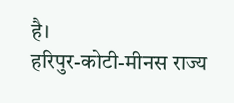है।
हरिपुर-कोटी-मीनस राज्य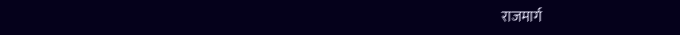राजमार्ग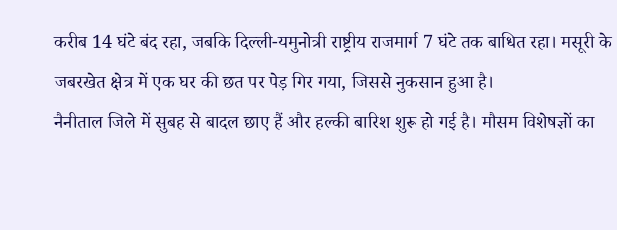करीब 14 घंटे बंद रहा, जबकि दिल्ली-यमुनोत्री राष्ट्रीय राजमार्ग 7 घंटे तक बाधित रहा। मसूरी के जबरखेत क्षेत्र में एक घर की छत पर पेड़ गिर गया, जिससे नुकसान हुआ है।
नैनीताल जिले में सुबह से बादल छाए हैं और हल्की बारिश शुरू हो गई है। मौसम विशेषज्ञों का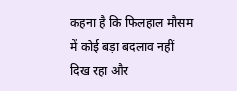कहना है कि फिलहाल मौसम में कोई बड़ा बदलाव नहीं दिख रहा और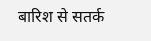बारिश से सतर्क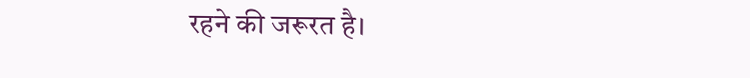रहने की जरूरत है।